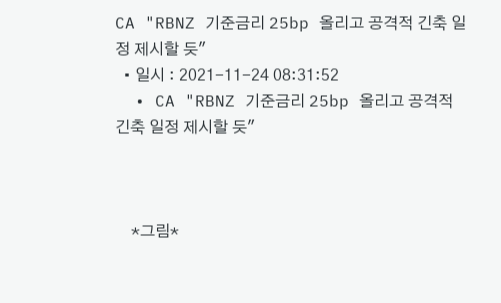CA "RBNZ 기준금리 25bp 올리고 공격적 긴축 일정 제시할 듯"
  • 일시 : 2021-11-24 08:31:52
  • CA "RBNZ 기준금리 25bp 올리고 공격적 긴축 일정 제시할 듯"



    *그림*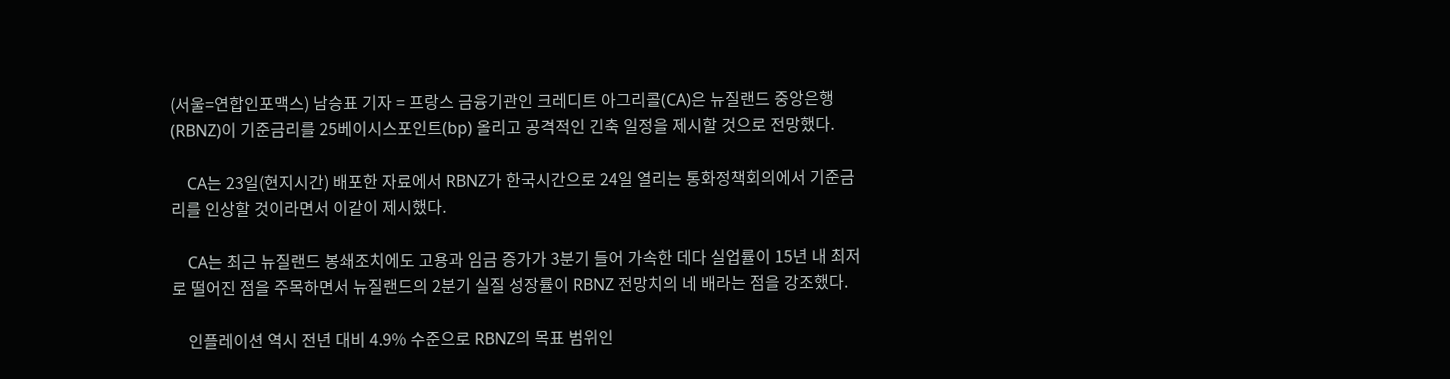(서울=연합인포맥스) 남승표 기자 = 프랑스 금융기관인 크레디트 아그리콜(CA)은 뉴질랜드 중앙은행(RBNZ)이 기준금리를 25베이시스포인트(bp) 올리고 공격적인 긴축 일정을 제시할 것으로 전망했다.

    CA는 23일(현지시간) 배포한 자료에서 RBNZ가 한국시간으로 24일 열리는 통화정책회의에서 기준금리를 인상할 것이라면서 이같이 제시했다.

    CA는 최근 뉴질랜드 봉쇄조치에도 고용과 임금 증가가 3분기 들어 가속한 데다 실업률이 15년 내 최저로 떨어진 점을 주목하면서 뉴질랜드의 2분기 실질 성장률이 RBNZ 전망치의 네 배라는 점을 강조했다.

    인플레이션 역시 전년 대비 4.9% 수준으로 RBNZ의 목표 범위인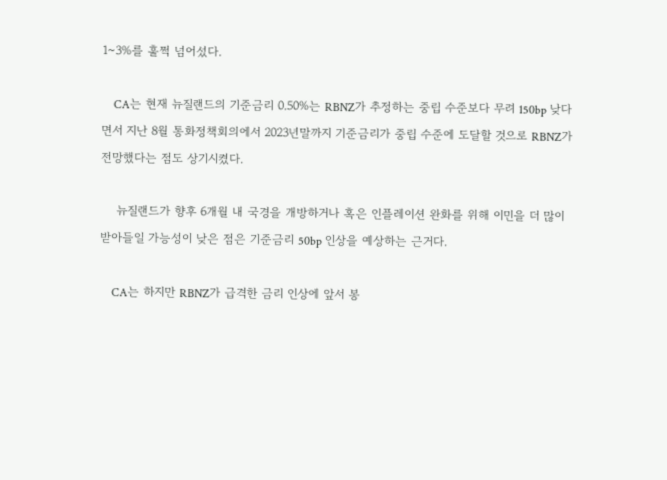1~3%를 훌쩍 넘어섰다.

    CA는 현재 뉴질랜드의 기준금리 0.50%는 RBNZ가 추정하는 중립 수준보다 무려 150bp 낮다면서 지난 8월 통화정책회의에서 2023년말까지 기준금리가 중립 수준에 도달할 것으로 RBNZ가 전망했다는 점도 상기시켰다.

    뉴질랜드가 향후 6개월 내 국경을 개방하거나 혹은 인플레이션 완화를 위해 이민을 더 많이 받아들일 가능성이 낮은 점은 기준금리 50bp 인상을 예상하는 근거다.

    CA는 하지만 RBNZ가 급격한 금리 인상에 앞서 봉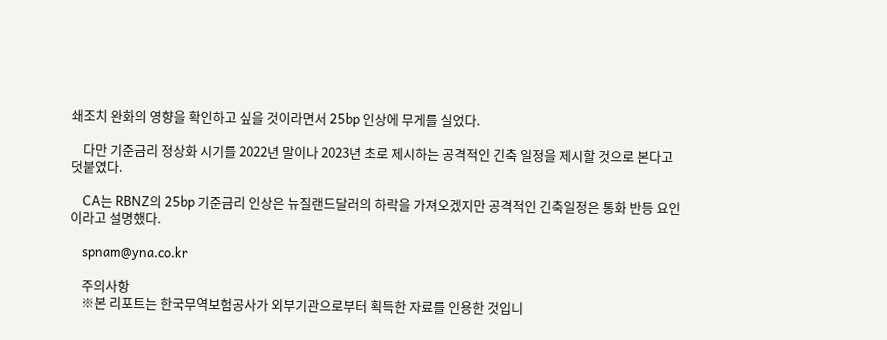쇄조치 완화의 영향을 확인하고 싶을 것이라면서 25bp 인상에 무게를 실었다.

    다만 기준금리 정상화 시기를 2022년 말이나 2023년 초로 제시하는 공격적인 긴축 일정을 제시할 것으로 본다고 덧붙였다.

    CA는 RBNZ의 25bp 기준금리 인상은 뉴질랜드달러의 하락을 가져오겠지만 공격적인 긴축일정은 통화 반등 요인이라고 설명했다.

    spnam@yna.co.kr

    주의사항
    ※본 리포트는 한국무역보험공사가 외부기관으로부터 획득한 자료를 인용한 것입니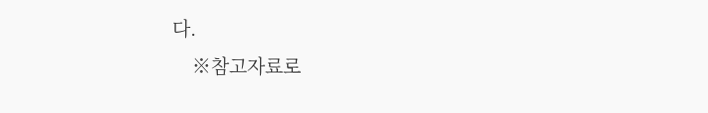다.
    ※참고자료로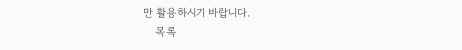만 활용하시기 바랍니다.
    목록